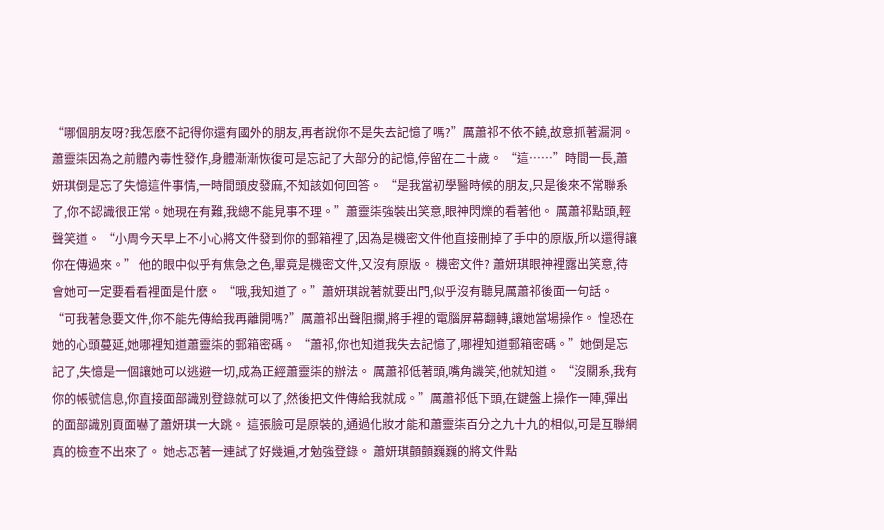“哪個朋友呀?我怎麽不記得你還有國外的朋友,再者說你不是失去記憶了嗎?”厲蕭祁不依不饒,故意抓著漏洞。 蕭靈柒因為之前體內毒性發作,身體漸漸恢復可是忘記了大部分的記憶,停留在二十歲。 “這……”時間一長,蕭妍琪倒是忘了失憶這件事情,一時間頭皮發麻,不知該如何回答。 “是我當初學醫時候的朋友,只是後來不常聯系了,你不認識很正常。她現在有難,我總不能見事不理。”蕭靈柒強裝出笑意,眼神閃爍的看著他。 厲蕭祁點頭,輕聲笑道。 “小周今天早上不小心將文件發到你的郵箱裡了,因為是機密文件他直接刪掉了手中的原版,所以還得讓你在傳過來。” 他的眼中似乎有焦急之色,畢竟是機密文件,又沒有原版。 機密文件? 蕭妍琪眼神裡露出笑意,待會她可一定要看看裡面是什麽。 “哦,我知道了。”蕭妍琪說著就要出門,似乎沒有聽見厲蕭祁後面一句話。 “可我著急要文件,你不能先傳給我再離開嗎?”厲蕭祁出聲阻攔,將手裡的電腦屏幕翻轉,讓她當場操作。 惶恐在她的心頭蔓延,她哪裡知道蕭靈柒的郵箱密碼。 “蕭祁,你也知道我失去記憶了,哪裡知道郵箱密碼。”她倒是忘記了,失憶是一個讓她可以逃避一切,成為正經蕭靈柒的辦法。 厲蕭祁低著頭,嘴角譏笑,他就知道。 “沒關系,我有你的帳號信息,你直接面部識別登錄就可以了,然後把文件傳給我就成。”厲蕭祁低下頭,在鍵盤上操作一陣,彈出的面部識別頁面嚇了蕭妍琪一大跳。 這張臉可是原裝的,通過化妝才能和蕭靈柒百分之九十九的相似,可是互聯網真的檢查不出來了。 她忐忑著一連試了好幾遍,才勉強登錄。 蕭妍琪顫顫巍巍的將文件點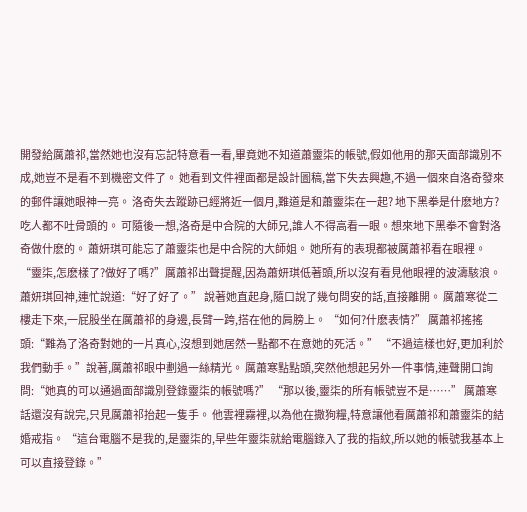開發給厲蕭祁,當然她也沒有忘記特意看一看,畢竟她不知道蕭靈柒的帳號,假如他用的那天面部識別不成,她豈不是看不到機密文件了。 她看到文件裡面都是設計圖稿,當下失去興趣,不過一個來自洛奇發來的郵件讓她眼神一亮。 洛奇失去蹤跡已經將近一個月,難道是和蕭靈柒在一起? 地下黑拳是什麽地方?吃人都不吐骨頭的。 可隨後一想,洛奇是中合院的大師兄,誰人不得高看一眼。想來地下黑拳不會對洛奇做什麽的。 蕭妍琪可能忘了蕭靈柒也是中合院的大師姐。 她所有的表現都被厲蕭祁看在眼裡。 “靈柒,怎麽樣了?做好了嗎?”厲蕭祁出聲提醒,因為蕭妍琪低著頭,所以沒有看見他眼裡的波濤駭浪。 蕭妍琪回神,連忙說道:“好了好了。” 說著她直起身,隨口說了幾句問安的話,直接離開。 厲蕭寒從二樓走下來,一屁股坐在厲蕭祁的身邊,長臂一跨,搭在他的肩膀上。 “如何?什麽表情?” 厲蕭祁搖搖頭:“難為了洛奇對她的一片真心,沒想到她居然一點都不在意她的死活。” “不過這樣也好,更加利於我們動手。”說著,厲蕭祁眼中劃過一絲精光。 厲蕭寒點點頭,突然他想起另外一件事情,連聲開口詢問:“她真的可以通過面部識別登錄靈柒的帳號嗎?” “那以後,靈柒的所有帳號豈不是……” 厲蕭寒話還沒有說完,只見厲蕭祁抬起一隻手。 他雲裡霧裡,以為他在撒狗糧,特意讓他看厲蕭祁和蕭靈柒的結婚戒指。 “這台電腦不是我的,是靈柒的,早些年靈柒就給電腦錄入了我的指紋,所以她的帳號我基本上可以直接登錄。”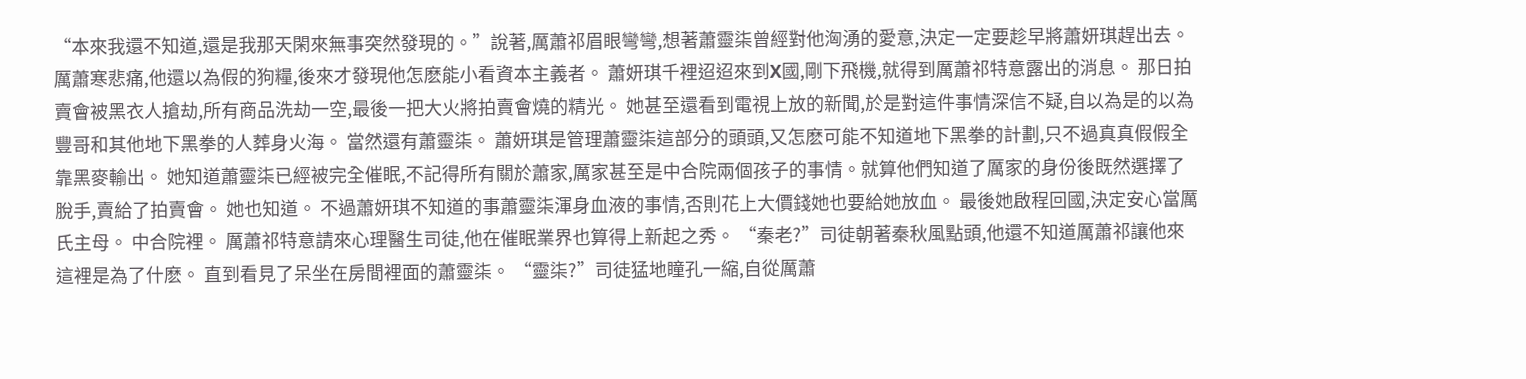“本來我還不知道,還是我那天閑來無事突然發現的。”說著,厲蕭祁眉眼彎彎,想著蕭靈柒曾經對他洶湧的愛意,決定一定要趁早將蕭妍琪趕出去。 厲蕭寒悲痛,他還以為假的狗糧,後來才發現他怎麽能小看資本主義者。 蕭妍琪千裡迢迢來到X國,剛下飛機,就得到厲蕭祁特意露出的消息。 那日拍賣會被黑衣人搶劫,所有商品洗劫一空,最後一把大火將拍賣會燒的精光。 她甚至還看到電視上放的新聞,於是對這件事情深信不疑,自以為是的以為豐哥和其他地下黑拳的人葬身火海。 當然還有蕭靈柒。 蕭妍琪是管理蕭靈柒這部分的頭頭,又怎麽可能不知道地下黑拳的計劃,只不過真真假假全靠黑麥輸出。 她知道蕭靈柒已經被完全催眠,不記得所有關於蕭家,厲家甚至是中合院兩個孩子的事情。就算他們知道了厲家的身份後既然選擇了脫手,賣給了拍賣會。 她也知道。 不過蕭妍琪不知道的事蕭靈柒渾身血液的事情,否則花上大價錢她也要給她放血。 最後她啟程回國,決定安心當厲氏主母。 中合院裡。 厲蕭祁特意請來心理醫生司徒,他在催眠業界也算得上新起之秀。 “秦老?”司徒朝著秦秋風點頭,他還不知道厲蕭祁讓他來這裡是為了什麽。 直到看見了呆坐在房間裡面的蕭靈柒。 “靈柒?”司徒猛地瞳孔一縮,自從厲蕭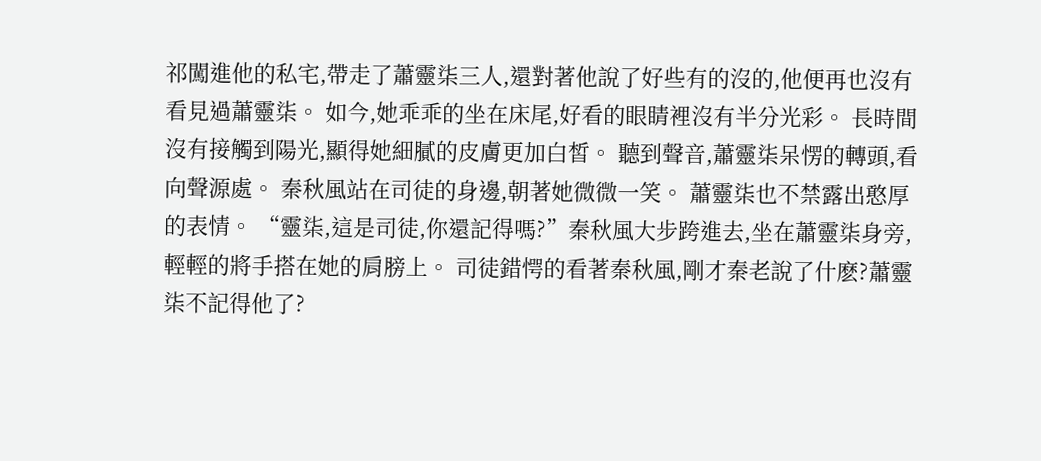祁闖進他的私宅,帶走了蕭靈柒三人,還對著他說了好些有的沒的,他便再也沒有看見過蕭靈柒。 如今,她乖乖的坐在床尾,好看的眼睛裡沒有半分光彩。 長時間沒有接觸到陽光,顯得她細膩的皮膚更加白皙。 聽到聲音,蕭靈柒呆愣的轉頭,看向聲源處。 秦秋風站在司徒的身邊,朝著她微微一笑。 蕭靈柒也不禁露出憨厚的表情。 “靈柒,這是司徒,你還記得嗎?”秦秋風大步跨進去,坐在蕭靈柒身旁,輕輕的將手搭在她的肩膀上。 司徒錯愕的看著秦秋風,剛才秦老說了什麽?蕭靈柒不記得他了?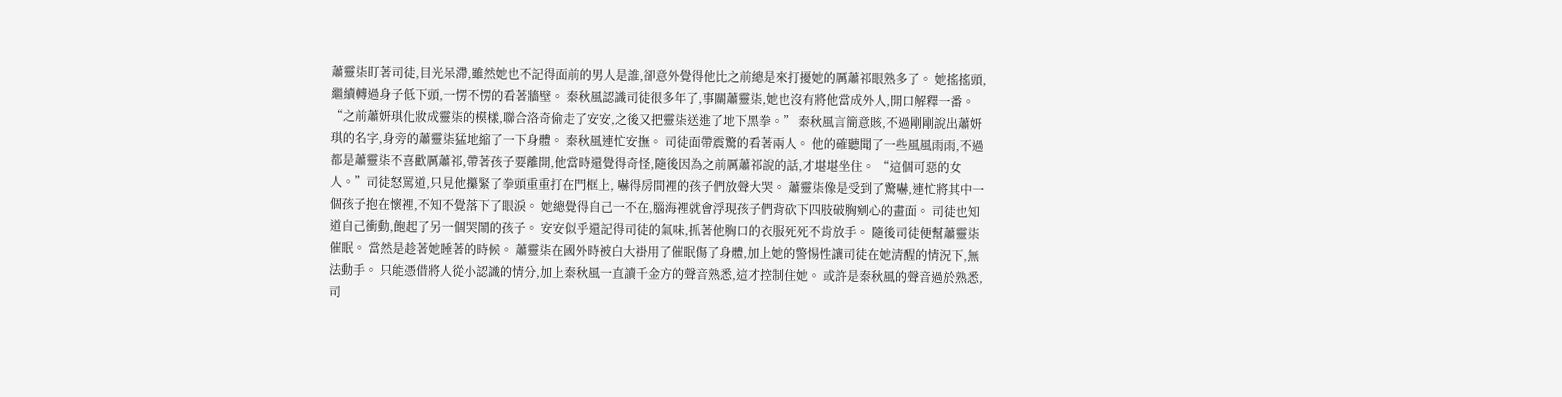蕭靈柒盯著司徒,目光呆滯,雖然她也不記得面前的男人是誰,卻意外覺得他比之前總是來打擾她的厲蕭祁眼熟多了。 她搖搖頭,繼續轉過身子低下頭,一愣不愣的看著牆壁。 秦秋風認識司徒很多年了,事關蕭靈柒,她也沒有將他當成外人,開口解釋一番。 “之前蕭妍琪化妝成靈柒的模樣,聯合洛奇偷走了安安,之後又把靈柒送進了地下黑拳。” 秦秋風言簡意賅,不過剛剛說出蕭妍琪的名字,身旁的蕭靈柒猛地縮了一下身體。 秦秋風連忙安撫。 司徒面帶震驚的看著兩人。 他的確聽聞了一些風風雨雨,不過都是蕭靈柒不喜歡厲蕭祁,帶著孩子要離開,他當時還覺得奇怪,隨後因為之前厲蕭祁說的話,才堪堪坐住。 “這個可惡的女人。”司徒怒罵道,只見他攥緊了拳頭重重打在門框上, 嚇得房間裡的孩子們放聲大哭。 蕭靈柒像是受到了驚嚇,連忙將其中一個孩子抱在懷裡,不知不覺落下了眼淚。 她總覺得自己一不在,腦海裡就會浮現孩子們背砍下四肢破胸剜心的畫面。 司徒也知道自己衝動,飽起了另一個哭鬧的孩子。 安安似乎還記得司徒的氣味,抓著他胸口的衣服死死不肯放手。 隨後司徒便幫蕭靈柒催眠。 當然是趁著她睡著的時候。 蕭靈柒在國外時被白大褂用了催眠傷了身體,加上她的警惕性讓司徒在她清醒的情況下,無法動手。 只能憑借將人從小認識的情分,加上秦秋風一直讀千金方的聲音熟悉,這才控制住她。 或許是秦秋風的聲音過於熟悉,司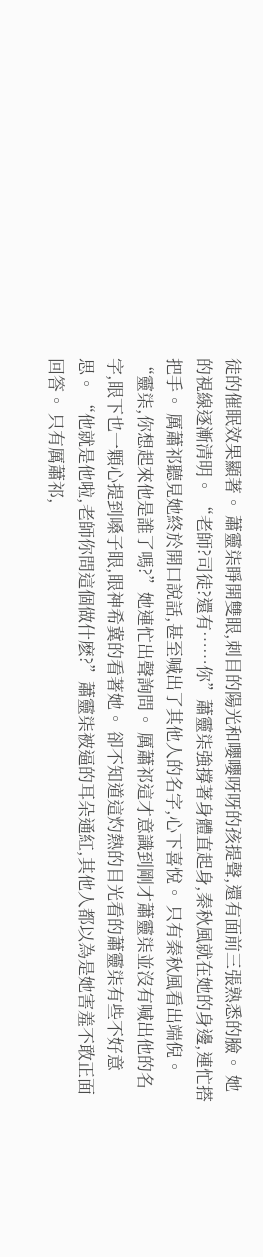徒的催眠效果顯著。 蕭靈柒睜開雙眼,刺目的陽光和嚶嚶呀呀的孩提聲,還有面前三張熟悉的臉。 她的視線逐漸清明。 “老師?司徒?還有……你”蕭靈柒強撐著身體直起身,秦秋風就在她的身邊,連忙搭把手。 厲蕭祁聽見她終於開口說話,甚至喊出了其他人的名字,心下喜悅。 只有秦秋風看出端倪。 “靈柒,你想起來他是誰了嗎?”她連忙出聲詢問。 厲蕭祁這才意識到剛才蕭靈柒並沒有喊出他的名字,眼下也一顆心提到嗓子眼,眼神希冀的看著她。 卻不知道這灼熱的目光看的蕭靈柒有些不好意思。 “他就是他啦,老師你問這個做什麽?”蕭靈柒被逼的耳朵通紅,其他人都以為是她害羞不敢正面回答。 只有厲蕭祁,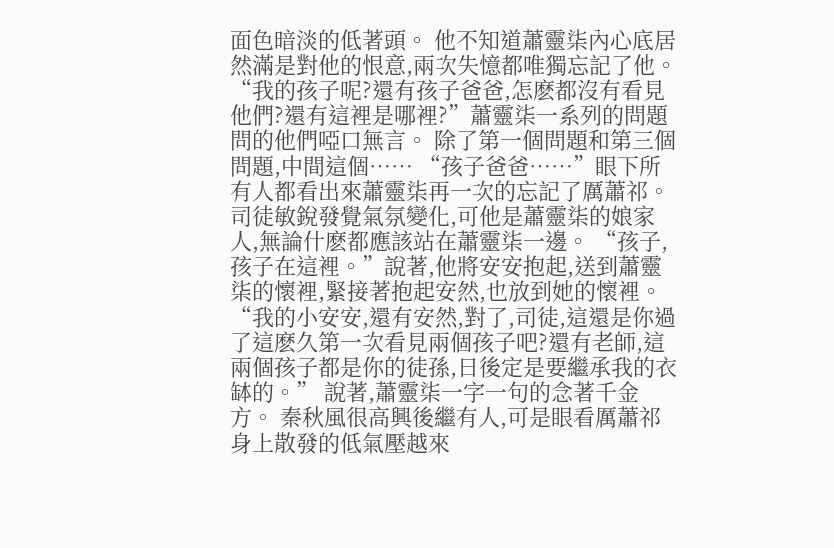面色暗淡的低著頭。 他不知道蕭靈柒內心底居然滿是對他的恨意,兩次失憶都唯獨忘記了他。 “我的孩子呢?還有孩子爸爸,怎麽都沒有看見他們?還有這裡是哪裡?”蕭靈柒一系列的問題問的他們啞口無言。 除了第一個問題和第三個問題,中間這個…… “孩子爸爸……”眼下所有人都看出來蕭靈柒再一次的忘記了厲蕭祁。 司徒敏銳發覺氣氛變化,可他是蕭靈柒的娘家人,無論什麽都應該站在蕭靈柒一邊。 “孩子,孩子在這裡。”說著,他將安安抱起,送到蕭靈柒的懷裡,緊接著抱起安然,也放到她的懷裡。 “我的小安安,還有安然,對了,司徒,這還是你過了這麽久第一次看見兩個孩子吧?還有老師,這兩個孩子都是你的徒孫,日後定是要繼承我的衣缽的。” 說著,蕭靈柒一字一句的念著千金方。 秦秋風很高興後繼有人,可是眼看厲蕭祁身上散發的低氣壓越來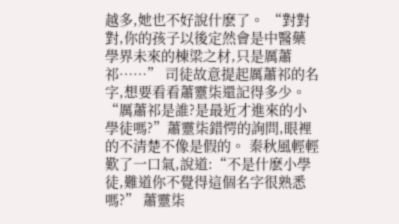越多,她也不好說什麽了。 “對對對,你的孩子以後定然會是中醫藥學界未來的棟梁之材,只是厲蕭祁……” 司徒故意提起厲蕭祁的名字,想要看看蕭靈柒還記得多少。 “厲蕭祁是誰?是最近才進來的小學徒嗎?”蕭靈柒錯愕的詢問,眼裡的不清楚不像是假的。 秦秋風輕輕歎了一口氣,說道:“不是什麽小學徒,難道你不覺得這個名字很熟悉嗎?” 蕭靈柒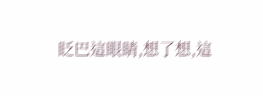眨巴這眼睛,想了想,這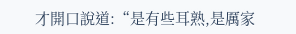才開口說道:“是有些耳熟,是厲家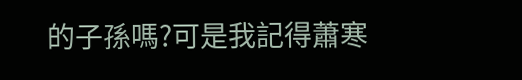的子孫嗎?可是我記得蕭寒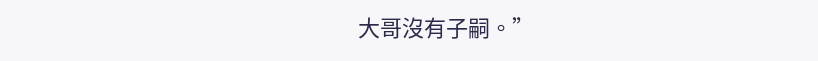大哥沒有子嗣。”